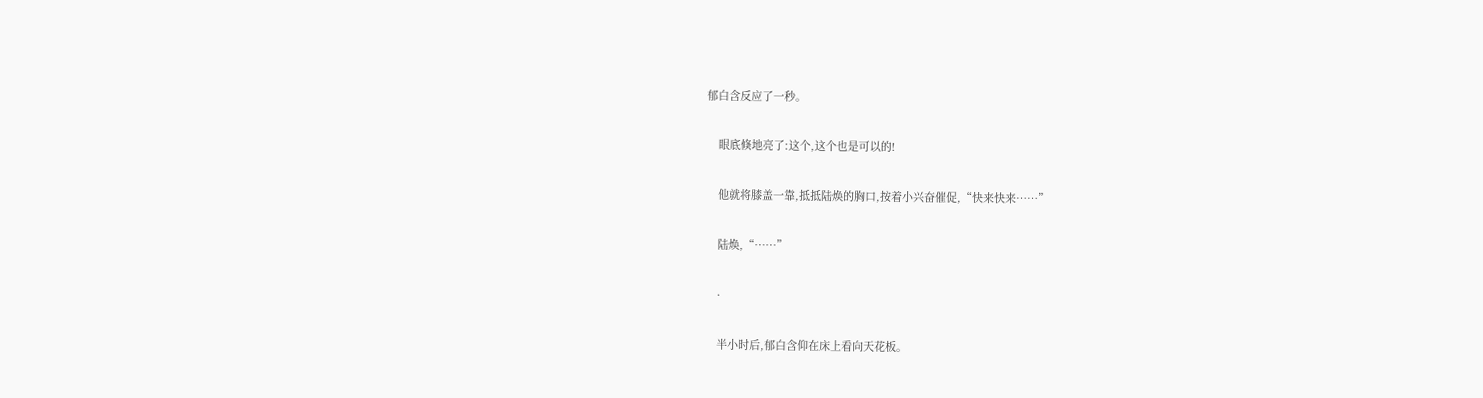郁白含反应了一秒。

    眼底倏地亮了:这个,这个也是可以的!

    他就将膝盖一靠,抵抵陆焕的胸口,按着小兴奋催促,“快来快来……”

    陆焕,“……”

    ·

    半小时后,郁白含仰在床上看向天花板。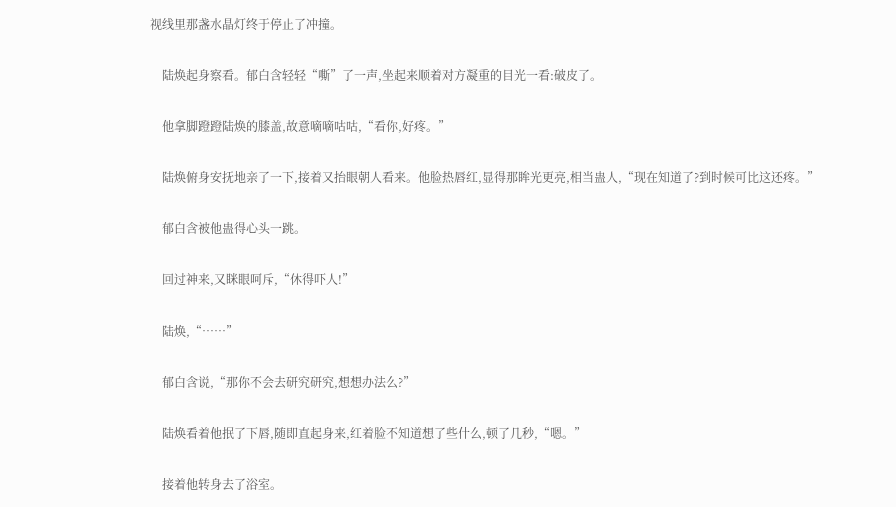视线里那盏水晶灯终于停止了冲撞。

    陆焕起身察看。郁白含轻轻“嘶”了一声,坐起来顺着对方凝重的目光一看:破皮了。

    他拿脚蹬蹬陆焕的膝盖,故意嘀嘀咕咕,“看你,好疼。”

    陆焕俯身安抚地亲了一下,接着又抬眼朝人看来。他脸热唇红,显得那眸光更亮,相当蛊人,“现在知道了?到时候可比这还疼。”

    郁白含被他蛊得心头一跳。

    回过神来,又眯眼呵斥,“休得吓人!”

    陆焕,“……”

    郁白含说,“那你不会去研究研究,想想办法么?”

    陆焕看着他抿了下唇,随即直起身来,红着脸不知道想了些什么,顿了几秒,“嗯。”

    接着他转身去了浴室。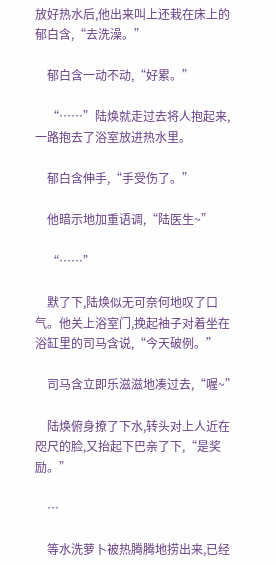放好热水后,他出来叫上还栽在床上的郁白含,“去洗澡。”

    郁白含一动不动,“好累。”

    “……”陆焕就走过去将人抱起来,一路抱去了浴室放进热水里。

    郁白含伸手,“手受伤了。”

    他暗示地加重语调,“陆医生~”

    “……”

    默了下,陆焕似无可奈何地叹了口气。他关上浴室门,挽起袖子对着坐在浴缸里的司马含说,“今天破例。”

    司马含立即乐滋滋地凑过去,“喔~”

    陆焕俯身撩了下水,转头对上人近在咫尺的脸,又抬起下巴亲了下,“是奖励。”

    …

    等水洗萝卜被热腾腾地捞出来,已经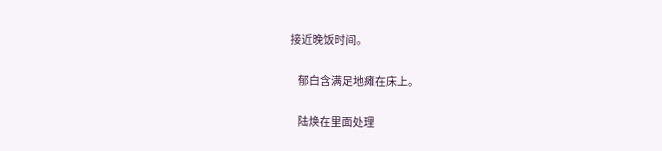接近晚饭时间。

    郁白含满足地瘫在床上。

    陆焕在里面处理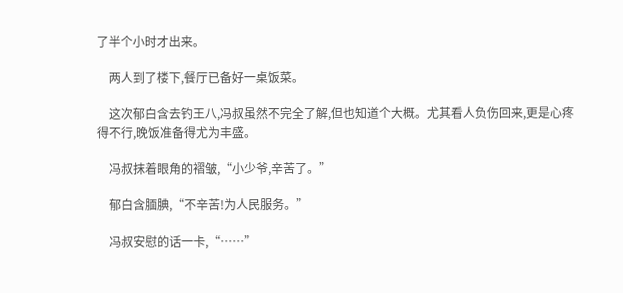了半个小时才出来。

    两人到了楼下,餐厅已备好一桌饭菜。

    这次郁白含去钓王八,冯叔虽然不完全了解,但也知道个大概。尤其看人负伤回来,更是心疼得不行,晚饭准备得尤为丰盛。

    冯叔抹着眼角的褶皱,“小少爷,辛苦了。”

    郁白含腼腆,“不辛苦!为人民服务。”

    冯叔安慰的话一卡,“……”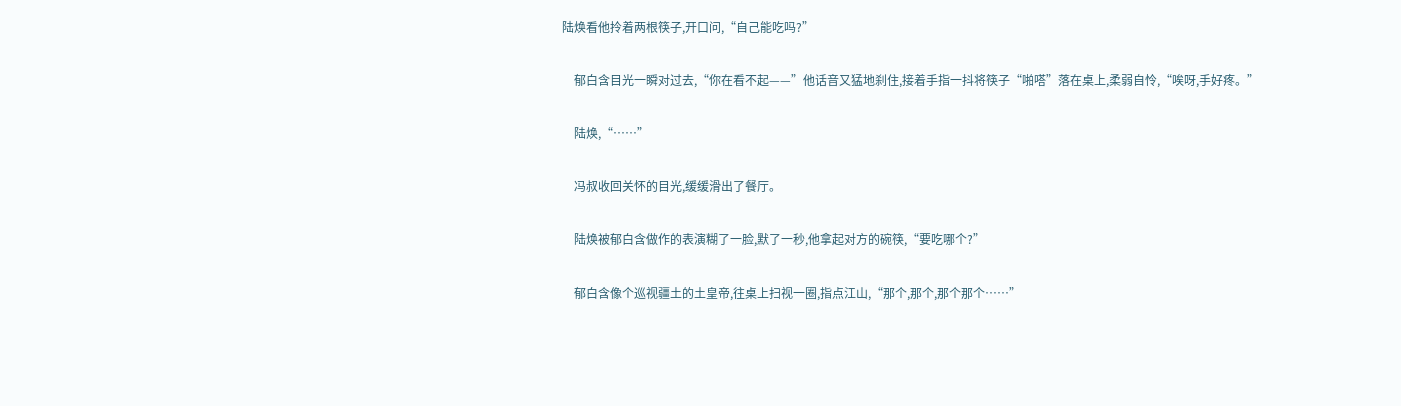陆焕看他拎着两根筷子,开口问,“自己能吃吗?”

    郁白含目光一瞬对过去,“你在看不起——”他话音又猛地刹住,接着手指一抖将筷子“啪嗒”落在桌上,柔弱自怜,“唉呀,手好疼。”

    陆焕,“……”

    冯叔收回关怀的目光,缓缓滑出了餐厅。

    陆焕被郁白含做作的表演糊了一脸,默了一秒,他拿起对方的碗筷,“要吃哪个?”

    郁白含像个巡视疆土的土皇帝,往桌上扫视一圈,指点江山,“那个,那个,那个那个……”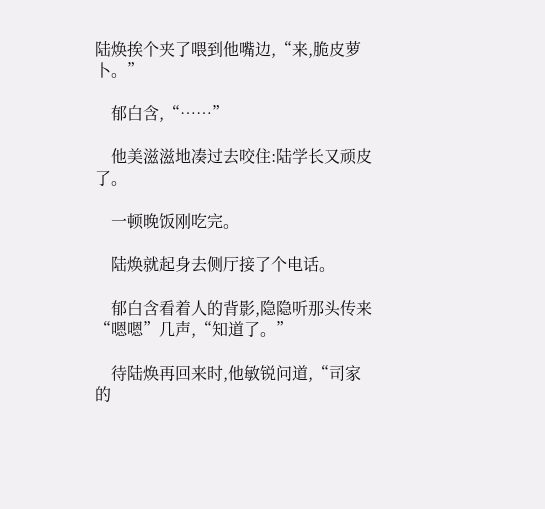陆焕挨个夹了喂到他嘴边,“来,脆皮萝卜。”

    郁白含,“……”

    他美滋滋地凑过去咬住:陆学长又顽皮了。

    一顿晚饭刚吃完。

    陆焕就起身去侧厅接了个电话。

    郁白含看着人的背影,隐隐听那头传来“嗯嗯”几声,“知道了。”

    待陆焕再回来时,他敏锐问道,“司家的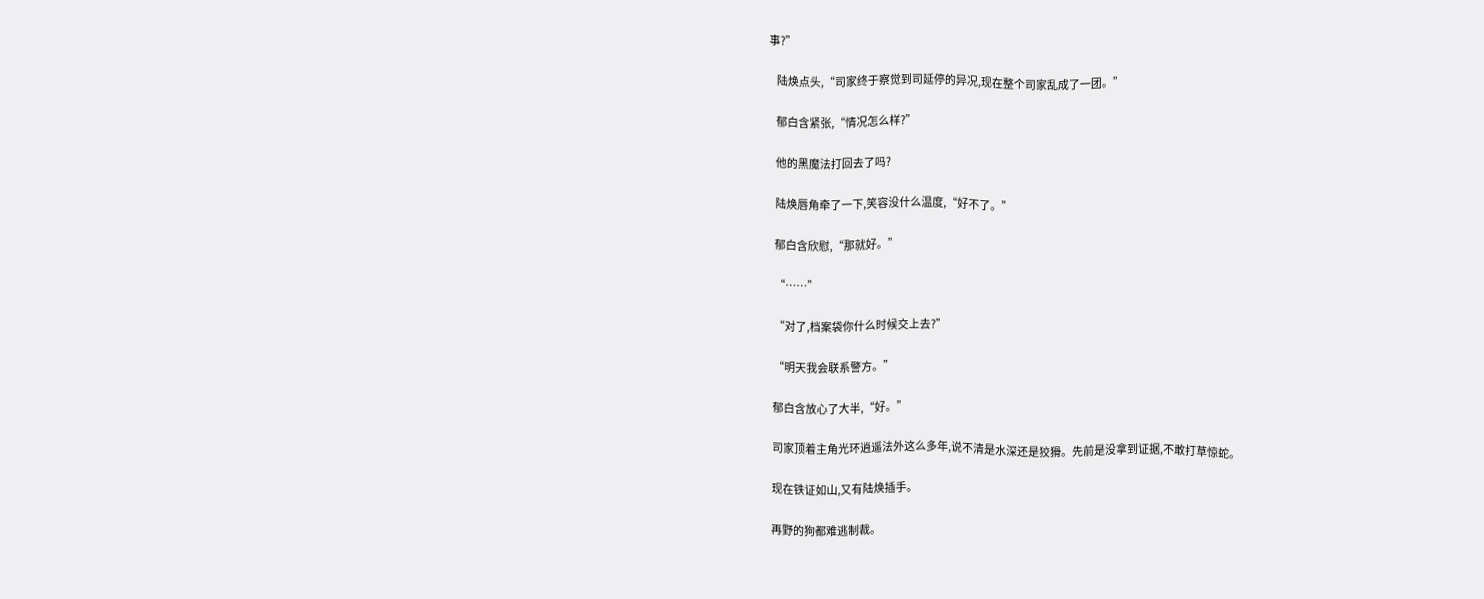事?”

    陆焕点头,“司家终于察觉到司延停的异况,现在整个司家乱成了一团。”

    郁白含紧张,“情况怎么样?”

    他的黑魔法打回去了吗?

    陆焕唇角牵了一下,笑容没什么温度,“好不了。”

    郁白含欣慰,“那就好。”

    “……”

    “对了,档案袋你什么时候交上去?”

    “明天我会联系警方。”

    郁白含放心了大半,“好。”

    司家顶着主角光环逍遥法外这么多年,说不清是水深还是狡猾。先前是没拿到证据,不敢打草惊蛇。

    现在铁证如山,又有陆焕插手。

    再野的狗都难逃制裁。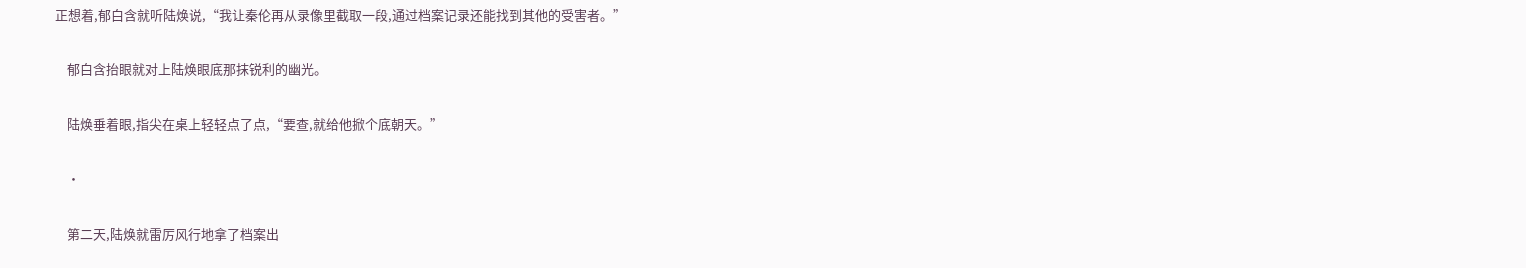正想着,郁白含就听陆焕说,“我让秦伦再从录像里截取一段,通过档案记录还能找到其他的受害者。”

    郁白含抬眼就对上陆焕眼底那抹锐利的幽光。

    陆焕垂着眼,指尖在桌上轻轻点了点,“要查,就给他掀个底朝天。”

    ·

    第二天,陆焕就雷厉风行地拿了档案出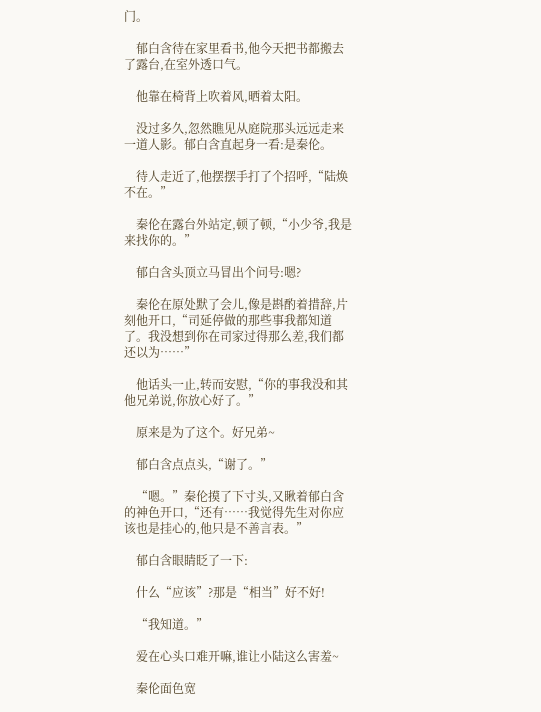门。

    郁白含待在家里看书,他今天把书都搬去了露台,在室外透口气。

    他靠在椅背上吹着风,晒着太阳。

    没过多久,忽然瞧见从庭院那头远远走来一道人影。郁白含直起身一看:是秦伦。

    待人走近了,他摆摆手打了个招呼,“陆焕不在。”

    秦伦在露台外站定,顿了顿,“小少爷,我是来找你的。”

    郁白含头顶立马冒出个问号:嗯?

    秦伦在原处默了会儿,像是斟酌着措辞,片刻他开口,“司延停做的那些事我都知道了。我没想到你在司家过得那么差,我们都还以为……”

    他话头一止,转而安慰,“你的事我没和其他兄弟说,你放心好了。”

    原来是为了这个。好兄弟~

    郁白含点点头,“谢了。”

    “嗯。”秦伦摸了下寸头,又瞅着郁白含的神色开口,“还有……我觉得先生对你应该也是挂心的,他只是不善言表。”

    郁白含眼睛眨了一下:

    什么“应该”?那是“相当”好不好!

    “我知道。”

    爱在心头口难开嘛,谁让小陆这么害羞~

    秦伦面色宽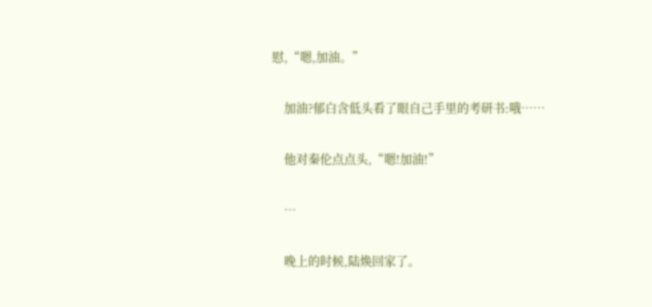慰,“嗯,加油。”

    加油?郁白含低头看了眼自己手里的考研书:哦……

    他对秦伦点点头,“嗯!加油!”

    …

    晚上的时候,陆焕回家了。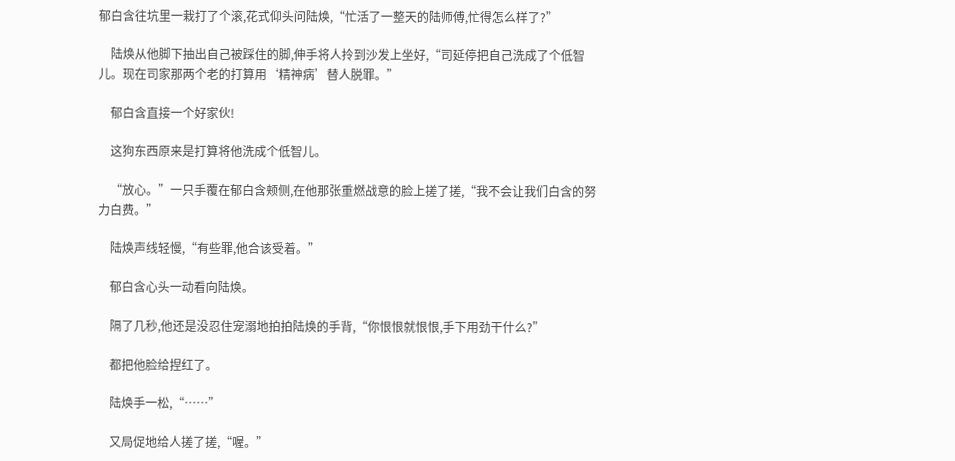郁白含往坑里一栽打了个滚,花式仰头问陆焕,“忙活了一整天的陆师傅,忙得怎么样了?”

    陆焕从他脚下抽出自己被踩住的脚,伸手将人拎到沙发上坐好,“司延停把自己洗成了个低智儿。现在司家那两个老的打算用‘精神病’替人脱罪。”

    郁白含直接一个好家伙!

    这狗东西原来是打算将他洗成个低智儿。

    “放心。”一只手覆在郁白含颊侧,在他那张重燃战意的脸上搓了搓,“我不会让我们白含的努力白费。”

    陆焕声线轻慢,“有些罪,他合该受着。”

    郁白含心头一动看向陆焕。

    隔了几秒,他还是没忍住宠溺地拍拍陆焕的手背,“你恨恨就恨恨,手下用劲干什么?”

    都把他脸给捏红了。

    陆焕手一松,“……”

    又局促地给人搓了搓,“喔。”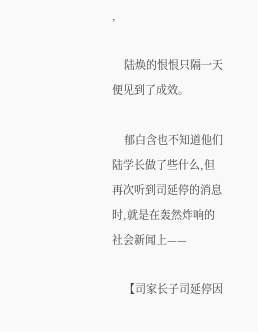,

    陆焕的恨恨只隔一天便见到了成效。

    郁白含也不知道他们陆学长做了些什么,但再次听到司延停的消息时,就是在轰然炸响的社会新闻上——

    【司家长子司延停因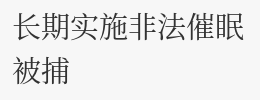长期实施非法催眠被捕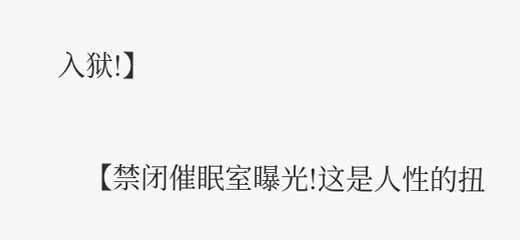入狱!】

    【禁闭催眠室曝光!这是人性的扭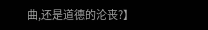曲,还是道德的沦丧?】